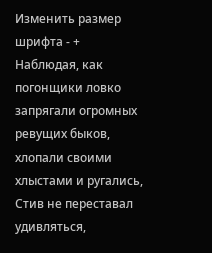Изменить размер шрифта - +
Наблюдая, как погонщики ловко запрягали огромных ревущих быков, хлопали своими хлыстами и ругались, Стив не переставал удивляться,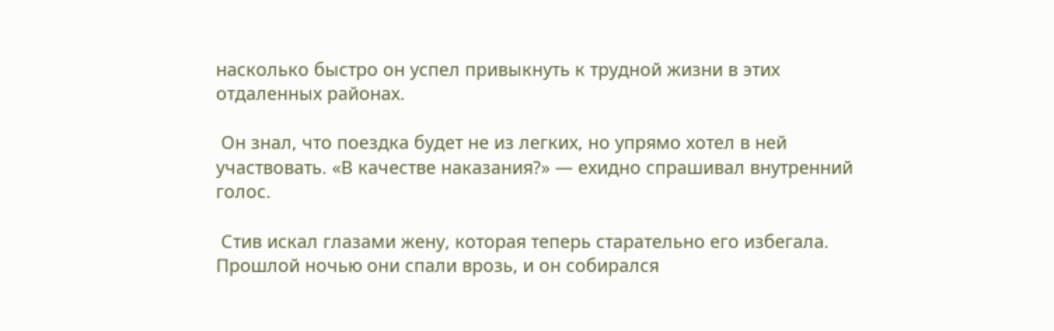насколько быстро он успел привыкнуть к трудной жизни в этих отдаленных районах.

 Он знал, что поездка будет не из легких, но упрямо хотел в ней участвовать. «В качестве наказания?» — ехидно спрашивал внутренний голос.

 Стив искал глазами жену, которая теперь старательно его избегала. Прошлой ночью они спали врозь, и он собирался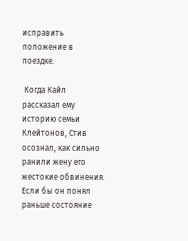исправить положение в поездке.

 Когда Кайл рассказал ему историю семьи Клейтонов, Стив осознал, как сильно ранили жену его жестокие обвинения. Если бы он понял раньше состояние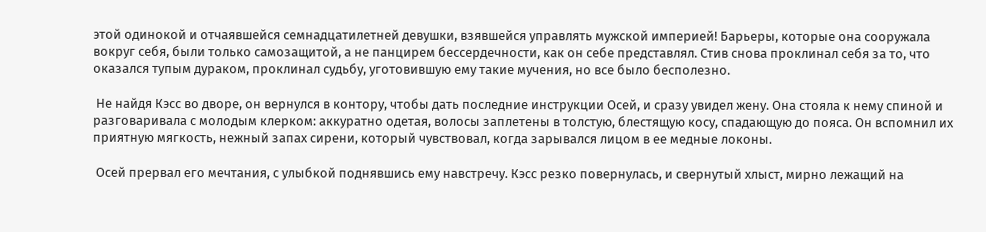этой одинокой и отчаявшейся семнадцатилетней девушки, взявшейся управлять мужской империей! Барьеры, которые она сооружала вокруг себя, были только самозащитой, а не панцирем бессердечности, как он себе представлял. Стив снова проклинал себя за то, что оказался тупым дураком, проклинал судьбу, уготовившую ему такие мучения, но все было бесполезно.

 Не найдя Кэсс во дворе, он вернулся в контору, чтобы дать последние инструкции Осей, и сразу увидел жену. Она стояла к нему спиной и разговаривала с молодым клерком: аккуратно одетая, волосы заплетены в толстую, блестящую косу, спадающую до пояса. Он вспомнил их приятную мягкость, нежный запах сирени, который чувствовал, когда зарывался лицом в ее медные локоны.

 Осей прервал его мечтания, с улыбкой поднявшись ему навстречу. Кэсс резко повернулась, и свернутый хлыст, мирно лежащий на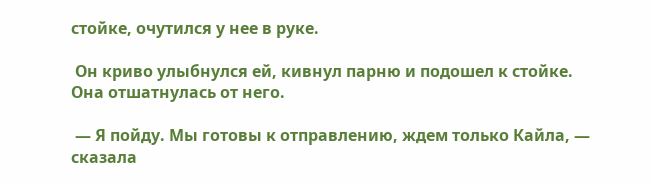стойке, очутился у нее в руке.

 Он криво улыбнулся ей, кивнул парню и подошел к стойке. Она отшатнулась от него.

 — Я пойду. Мы готовы к отправлению, ждем только Кайла, — сказала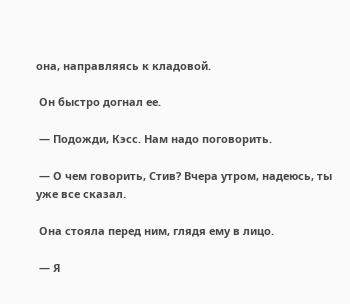она, направляясь к кладовой.

 Он быстро догнал ее.

 — Подожди, Кэсс. Нам надо поговорить.

 — О чем говорить, Стив? Вчера утром, надеюсь, ты уже все сказал.

 Она стояла перед ним, глядя ему в лицо.

 — Я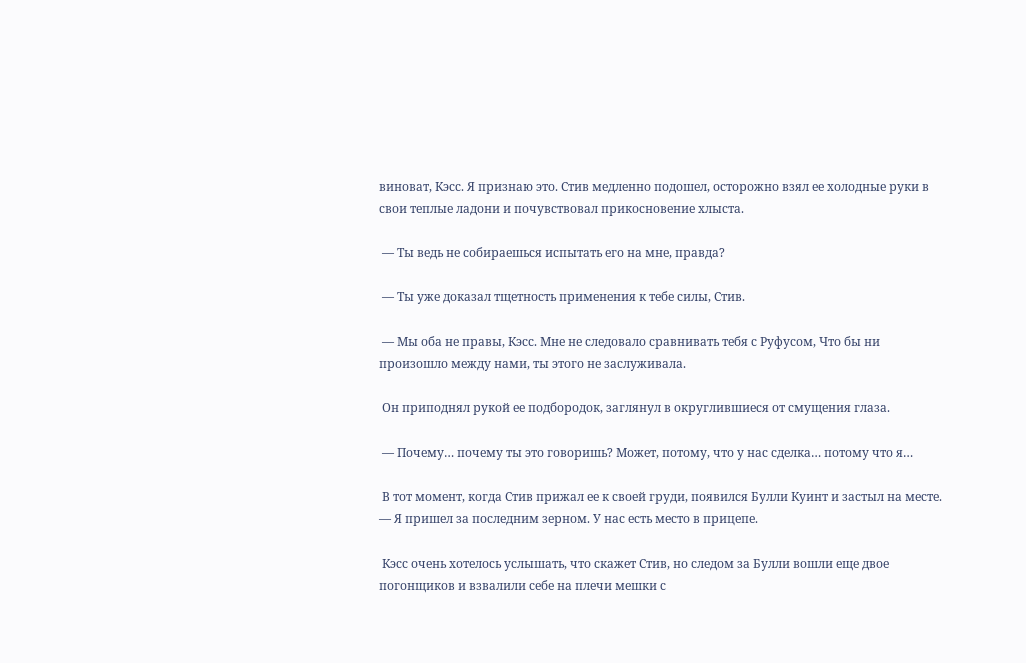виноват, Кэсс. Я признаю это. Стив медленно подошел, осторожно взял ее холодные руки в свои теплые ладони и почувствовал прикосновение хлыста.

 — Ты ведь не собираешься испытать его на мне, правда?

 — Ты уже доказал тщетность применения к тебе силы, Стив.

 — Мы оба не правы, Кэсс. Мне не следовало сравнивать тебя с Руфусом, Что бы ни произошло между нами, ты этого не заслуживала.

 Он приподнял рукой ее подбородок, заглянул в округлившиеся от смущения глаза.

 — Почему… почему ты это говоришь? Может, потому, что у нас сделка… потому что я…

 В тот момент, когда Стив прижал ее к своей груди, появился Булли Куинт и застыл на месте. — Я пришел за последним зерном. У нас есть место в прицепе.

 Кэсс очень хотелось услышать, что скажет Стив, но следом за Булли вошли еще двое погонщиков и взвалили себе на плечи мешки с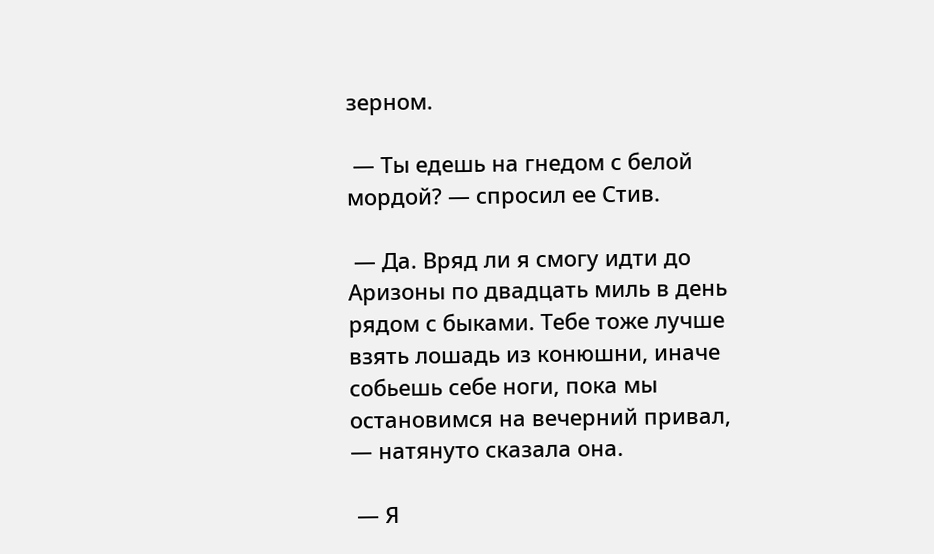зерном.

 — Ты едешь на гнедом с белой мордой? — спросил ее Стив.

 — Да. Вряд ли я смогу идти до Аризоны по двадцать миль в день рядом с быками. Тебе тоже лучше взять лошадь из конюшни, иначе собьешь себе ноги, пока мы остановимся на вечерний привал, — натянуто сказала она.

 — Я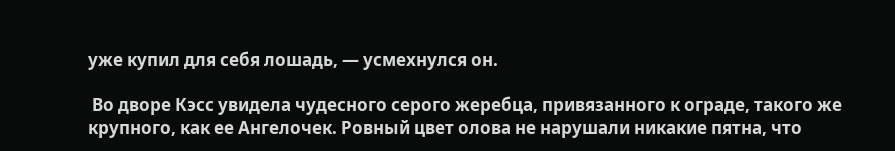уже купил для себя лошадь, — усмехнулся он.

 Во дворе Кэсс увидела чудесного серого жеребца, привязанного к ограде, такого же крупного, как ее Ангелочек. Ровный цвет олова не нарушали никакие пятна, что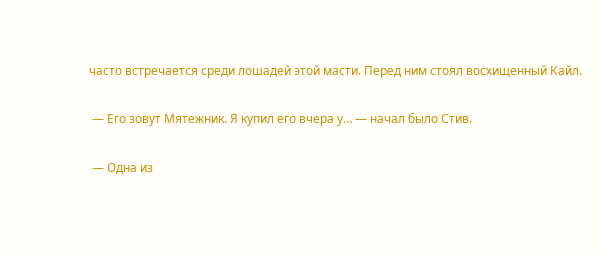часто встречается среди лошадей этой масти. Перед ним стоял восхищенный Кайл.

 — Его зовут Мятежник. Я купил его вчера у… — начал было Стив.

 — Одна из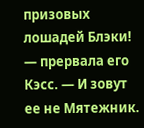призовых лошадей Блэки! — прервала его Кэсс. — И зовут ее не Мятежник.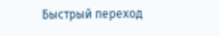Быстрый переход